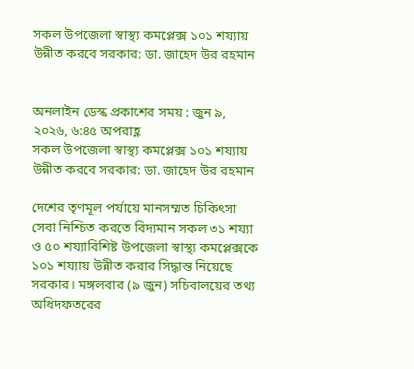সকল উপজেলা স্বাস্থ্য কমপ্লেক্স ১০১ শয্যায় উন্নীত করবে সরকার: ডা. জাহেদ উর রহমান


অনলাইন ডেস্ক প্রকাশের সময় : জুন ৯, ২০২৬, ৬:৪৫ অপরাহ্ণ
সকল উপজেলা স্বাস্থ্য কমপ্লেক্স ১০১ শয্যায় উন্নীত করবে সরকার: ডা. জাহেদ উর রহমান

দেশের তৃণমূল পর্যায়ে মানসম্মত চিকিৎসা সেবা নিশ্চিত করতে বিদ্যমান সকল ৩১ শয্যা ও ৫০ শয্যাবিশিষ্ট উপজেলা স্বাস্থ্য কমপ্লেক্সকে ১০১ শয্যায় উন্নীত করার সিদ্ধান্ত নিয়েছে সরকার। মঙ্গলবার (৯ জুন) সচিবালয়ের তথ্য অধিদফতরের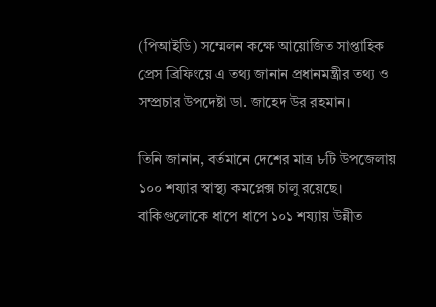(পিআইডি) সম্মেলন কক্ষে আয়োজিত সাপ্তাহিক প্রেস ব্রিফিংয়ে এ তথ্য জানান প্রধানমন্ত্রীর তথ্য ও সম্প্রচার উপদেষ্টা ডা. জাহেদ উর রহমান।

তিনি জানান, বর্তমানে দেশের মাত্র ৮টি উপজেলায় ১০০ শয্যার স্বাস্থ্য কমপ্লেক্স চালু রয়েছে। বাকিগুলোকে ধাপে ধাপে ১০১ শয্যায় উন্নীত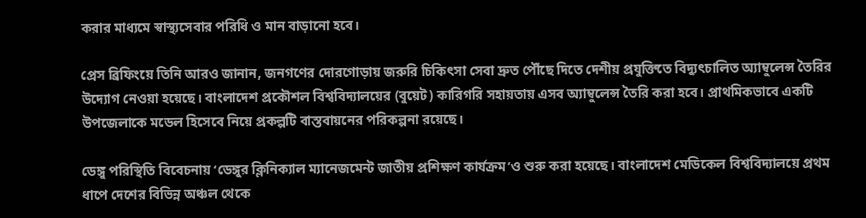করার মাধ্যমে স্বাস্থ্যসেবার পরিধি ও মান বাড়ানো হবে।

প্রেস ব্রিফিংয়ে তিনি আরও জানান, জনগণের দোরগোড়ায় জরুরি চিকিৎসা সেবা দ্রুত পৌঁছে দিতে দেশীয় প্রযুক্তিতে বিদ্যুৎচালিত অ্যাম্বুলেন্স তৈরির উদ্যোগ নেওয়া হয়েছে। বাংলাদেশ প্রকৌশল বিশ্ববিদ্যালয়ের (বুয়েট) কারিগরি সহায়তায় এসব অ্যাম্বুলেন্স তৈরি করা হবে। প্রাথমিকভাবে একটি উপজেলাকে মডেল হিসেবে নিয়ে প্রকল্পটি বাস্তবায়নের পরিকল্পনা রয়েছে।

ডেঙ্গু পরিস্থিতি বিবেচনায় ‘ডেঙ্গুর ক্লিনিক্যাল ম্যানেজমেন্ট জাতীয় প্রশিক্ষণ কার্যক্রম’ও শুরু করা হয়েছে। বাংলাদেশ মেডিকেল বিশ্ববিদ্যালয়ে প্রথম ধাপে দেশের বিভিন্ন অঞ্চল থেকে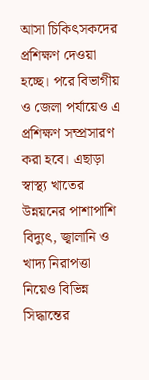আসা চিকিৎসকদের প্রশিক্ষণ দেওয়া হচ্ছে। পরে বিভাগীয় ও জেলা পর্যায়েও এ প্রশিক্ষণ সম্প্রসারণ করা হবে। এছাড়া স্বাস্থ্য খাতের উন্নয়নের পাশাপাশি বিদ্যুৎ, জ্বালানি ও খাদ্য নিরাপত্তা নিয়েও বিভিন্ন সিদ্ধান্তের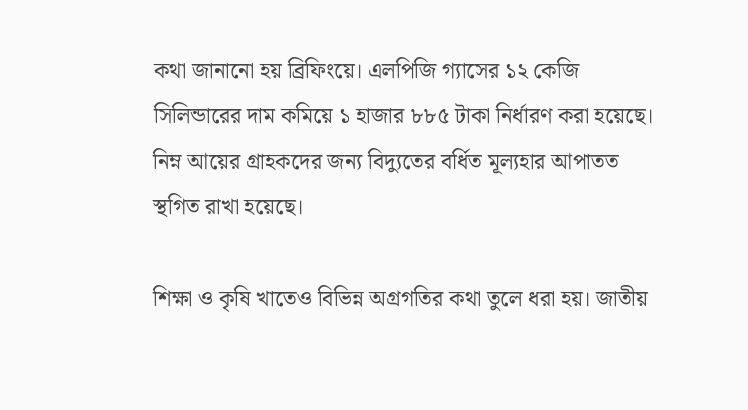কথা জানানো হয় ব্রিফিংয়ে। এলপিজি গ্যাসের ১২ কেজি সিলিন্ডারের দাম কমিয়ে ১ হাজার ৮৮৫ টাকা নির্ধারণ করা হয়েছে। নিম্ন আয়ের গ্রাহকদের জন্য বিদ্যুতের বর্ধিত মূল্যহার আপাতত স্থগিত রাখা হয়েছে।

শিক্ষা ও কৃষি খাতেও বিভিন্ন অগ্রগতির কথা তুলে ধরা হয়। জাতীয়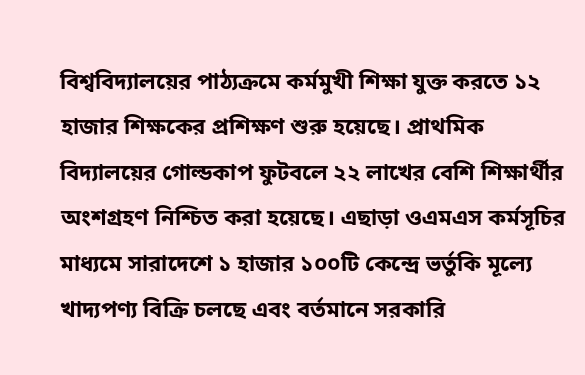বিশ্ববিদ্যালয়ের পাঠ্যক্রমে কর্মমুখী শিক্ষা যুক্ত করতে ১২ হাজার শিক্ষকের প্রশিক্ষণ শুরু হয়েছে। প্রাথমিক বিদ্যালয়ের গোল্ডকাপ ফুটবলে ২২ লাখের বেশি শিক্ষার্থীর অংশগ্রহণ নিশ্চিত করা হয়েছে। এছাড়া ওএমএস কর্মসূচির মাধ্যমে সারাদেশে ১ হাজার ১০০টি কেন্দ্রে ভর্তুকি মূল্যে খাদ্যপণ্য বিক্রি চলছে এবং বর্তমানে সরকারি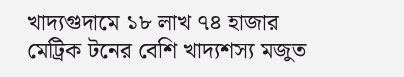খাদ্যগুদামে ১৮ লাখ ৭৪ হাজার মেট্রিক টনের বেশি খাদ্যশস্য মজুত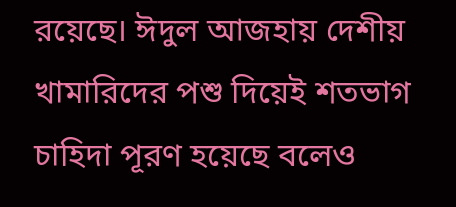রয়েছে। ঈদুল আজহায় দেশীয় খামারিদের পশু দিয়েই শতভাগ চাহিদা পূরণ হয়েছে বলেও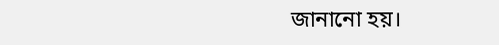জানানো হয়।